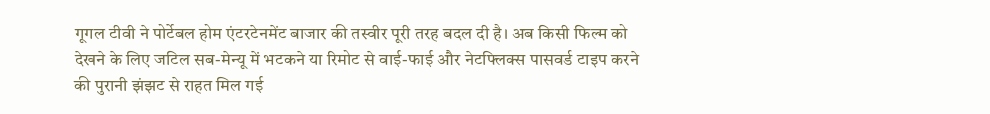गूगल टीवी ने पोर्टेबल होम एंटरटेनमेंट बाजार की तस्वीर पूरी तरह बदल दी है। अब किसी फिल्म को देखने के लिए जटिल सब-मेन्यू में भटकने या रिमोट से वाई-फाई और नेटफ्लिक्स पासवर्ड टाइप करने की पुरानी झंझट से राहत मिल गई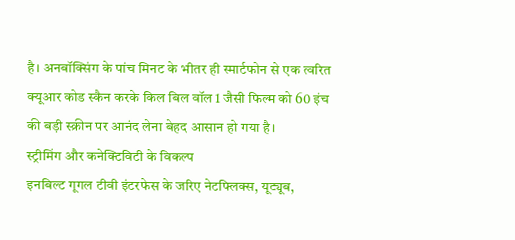है। अनबॉक्सिंग के पांच मिनट के भीतर ही स्मार्टफोन से एक त्वरित क्यूआर कोड स्कैन करके किल बिल वॉल 1 जैसी फिल्म को 60 इंच की बड़ी स्क्रीन पर आनंद लेना बेहद आसान हो गया है।
स्ट्रीमिंग और कनेक्टिविटी के विकल्प
इनबिल्ट गूगल टीवी इंटरफेस के जरिए नेटफ्लिक्स, यूट्यूब,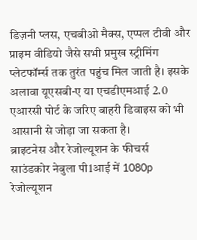डिज़नी प्लस, एचबीओ मैक्स, एप्पल टीवी और प्राइम वीडियो जैसे सभी प्रमुख स्ट्रीमिंग प्लेटफॉर्म्स तक तुरंत पहुंच मिल जाती है। इसके अलावा यूएसबी-ए या एचडीएमआई 2.0 एआरसी पोर्ट के जरिए बाहरी डिवाइस को भी आसानी से जोड़ा जा सकता है।
ब्राइटनेस और रेजोल्यूशन के फीचर्स
साउंडकोर नेबुला पी1आई में 1080p रेजोल्यूशन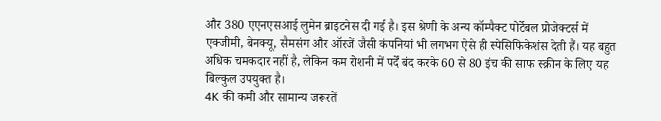और 380 एएनएसआई लुमेन ब्राइटनेस दी गई है। इस श्रेणी के अन्य कॉम्पैक्ट पोर्टेबल प्रोजेक्टर्स में एक्जीमी, बेनक्यू, सैमसंग और ऑरजें जैसी कंपनियां भी लगभग ऐसे ही स्पेसिफिकेशंस देती हैं। यह बहुत अधिक चमकदार नहीं है, लेकिन कम रोशनी में पर्दें बंद करके 60 से 80 इंच की साफ स्क्रीन के लिए यह बिल्कुल उपयुक्त है।
4K की कमी और सामान्य जरूरतें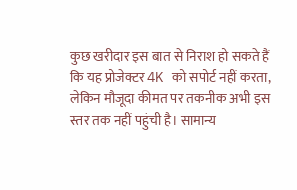कुछ खरीदार इस बात से निराश हो सकते हैं कि यह प्रोजेक्टर 4K को सपोर्ट नहीं करता, लेकिन मौजूदा कीमत पर तकनीक अभी इस स्तर तक नहीं पहुंची है। सामान्य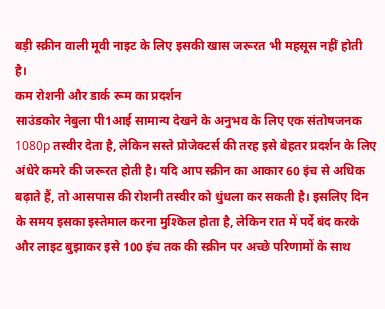बड़ी स्क्रीन वाली मूवी नाइट के लिए इसकी खास जरूरत भी महसूस नहीं होती है।
कम रोशनी और डार्क रूम का प्रदर्शन
साउंडकोर नेबुला पी1आई सामान्य देखने के अनुभव के लिए एक संतोषजनक 1080p तस्वीर देता है, लेकिन सस्ते प्रोजेक्टर्स की तरह इसे बेहतर प्रदर्शन के लिए अंधेरे कमरे की जरूरत होती है। यदि आप स्क्रीन का आकार 60 इंच से अधिक बढ़ाते हैं, तो आसपास की रोशनी तस्वीर को धुंधला कर सकती है। इसलिए दिन के समय इसका इस्तेमाल करना मुश्किल होता है, लेकिन रात में पर्दे बंद करके और लाइट बुझाकर इसे 100 इंच तक की स्क्रीन पर अच्छे परिणामों के साथ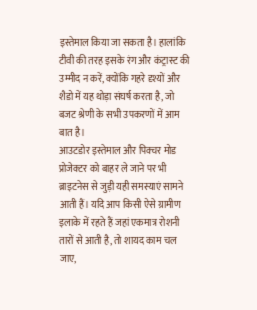इस्तेमाल किया जा सकता है। हालांकि टीवी की तरह इसके रंग और कंट्रास्ट की उम्मीद न करें, क्योंकि गहरे दृश्यों और शैडो में यह थोड़ा संघर्ष करता है, जो बजट श्रेणी के सभी उपकरणों में आम बात है।
आउटडोर इस्तेमाल और पिक्चर मोड
प्रोजेक्टर को बाहर ले जाने पर भी ब्राइटनेस से जुड़ी यही समस्याएं सामने आती हैं। यदि आप किसी ऐसे ग्रामीण इलाके में रहते हैं जहां एकमात्र रोशनी तारों से आती है, तो शायद काम चल जाए,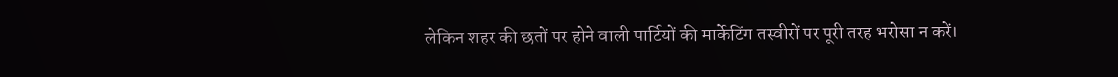लेकिन शहर की छतों पर होने वाली पार्टियों की मार्केटिंग तस्वीरों पर पूरी तरह भरोसा न करें।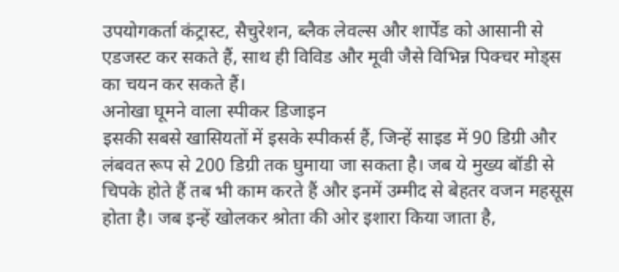उपयोगकर्ता कंट्रास्ट, सैचुरेशन, ब्लैक लेवल्स और शार्पेंड को आसानी से एडजस्ट कर सकते हैं, साथ ही विविड और मूवी जैसे विभिन्न पिक्चर मोड्स का चयन कर सकते हैं।
अनोखा घूमने वाला स्पीकर डिजाइन
इसकी सबसे खासियतों में इसके स्पीकर्स हैं, जिन्हें साइड में 90 डिग्री और लंबवत रूप से 200 डिग्री तक घुमाया जा सकता है। जब ये मुख्य बॉडी से चिपके होते हैं तब भी काम करते हैं और इनमें उम्मीद से बेहतर वजन महसूस होता है। जब इन्हें खोलकर श्रोता की ओर इशारा किया जाता है,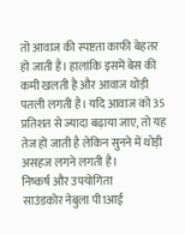तो आवाज की स्पष्टता काफी बेहतर हो जाती है। हालांकि इसमें बेस की कमी खलती है और आवाज थोड़ी पतली लगती है। यदि आवाज को 35 प्रतिशत से ज्यादा बढ़ाया जाए, तो यह तेज हो जाती है लेकिन सुनने में थोड़ी असहज लगने लगती है।
निष्कर्ष और उपयोगिता
साउंडकोर नेबुला पी1आई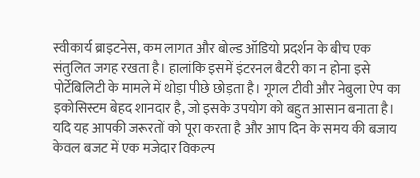स्वीकार्य ब्राइटनेस, कम लागत और बोल्ड ऑडियो प्रदर्शन के बीच एक संतुलित जगह रखता है। हालांकि इसमें इंटरनल बैटरी का न होना इसे पोर्टेबिलिटी के मामले में थोड़ा पीछे छोड़ता है। गूगल टीवी और नेबुला ऐप का इकोसिस्टम बेहद शानदार है, जो इसके उपयोग को बहुत आसान बनाता है। यदि यह आपकी जरूरतों को पूरा करता है और आप दिन के समय की बजाय केवल बजट में एक मजेदार विकल्प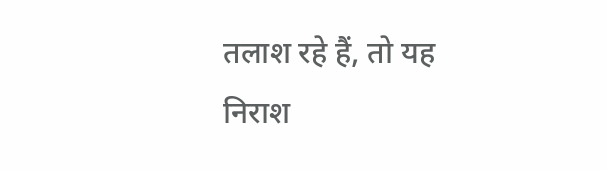तलाश रहे हैं, तो यह निराश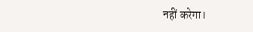नहीं करेगा।